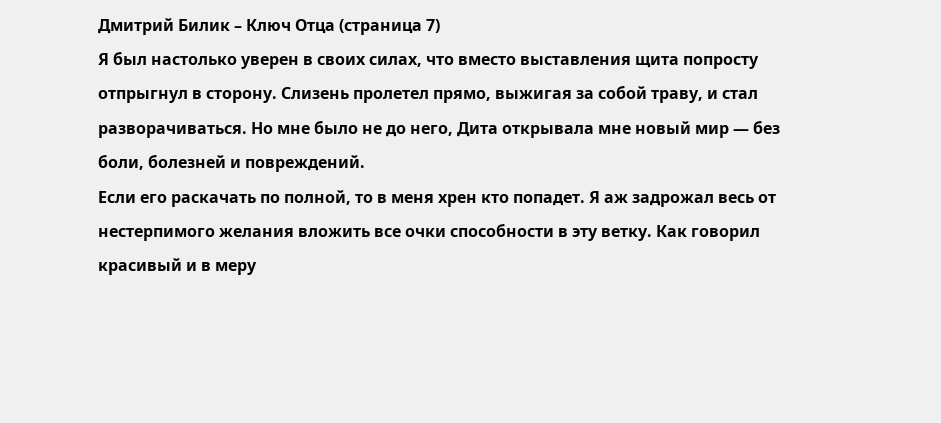Дмитрий Билик – Ключ Отца (страница 7)
Я был настолько уверен в своих силах, что вместо выставления щита попросту отпрыгнул в сторону. Слизень пролетел прямо, выжигая за собой траву, и стал разворачиваться. Но мне было не до него, Дита открывала мне новый мир — без боли, болезней и повреждений.
Если его раскачать по полной, то в меня хрен кто попадет. Я аж задрожал весь от нестерпимого желания вложить все очки способности в эту ветку. Как говорил красивый и в меру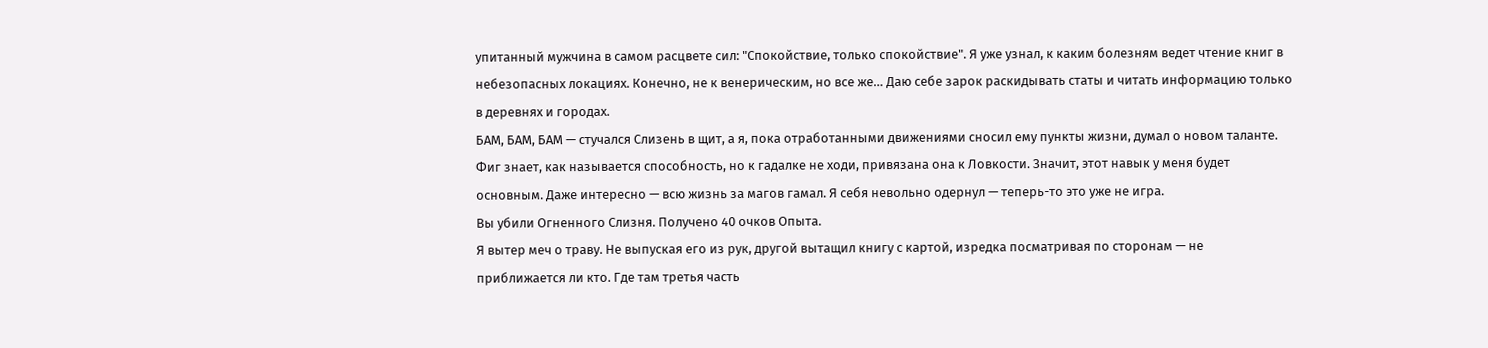упитанный мужчина в самом расцвете сил: "Спокойствие, только спокойствие". Я уже узнал, к каким болезням ведет чтение книг в небезопасных локациях. Конечно, не к венерическим, но все же… Даю себе зарок раскидывать статы и читать информацию только в деревнях и городах.
БАМ, БАМ, БАМ — стучался Слизень в щит, а я, пока отработанными движениями сносил ему пункты жизни, думал о новом таланте. Фиг знает, как называется способность, но к гадалке не ходи, привязана она к Ловкости. Значит, этот навык у меня будет основным. Даже интересно — всю жизнь за магов гамал. Я себя невольно одернул — теперь-то это уже не игра.
Вы убили Огненного Слизня. Получено 40 очков Опыта.
Я вытер меч о траву. Не выпуская его из рук, другой вытащил книгу с картой, изредка посматривая по сторонам — не приближается ли кто. Где там третья часть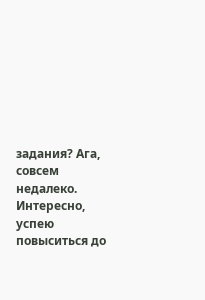задания? Ага, совсем недалеко. Интересно, успею повыситься до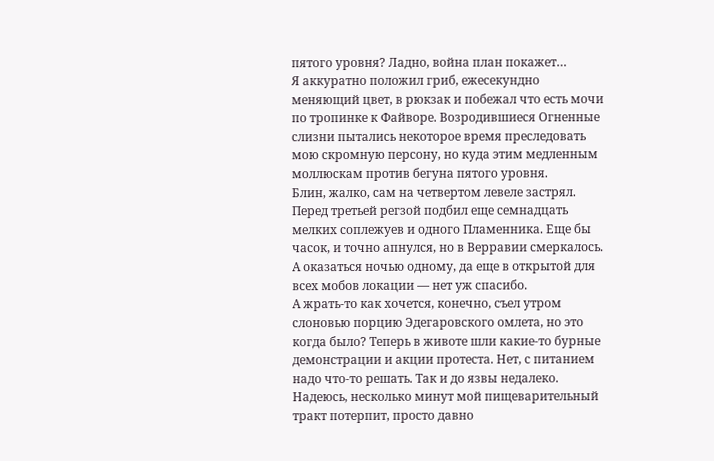пятого уровня? Ладно, война план покажет…
Я аккуратно положил гриб, ежесекундно меняющий цвет, в рюкзак и побежал что есть мочи по тропинке к Файворе. Возродившиеся Огненные слизни пытались некоторое время преследовать мою скромную персону, но куда этим медленным моллюскам против бегуна пятого уровня.
Блин, жалко, сам на четвертом левеле застрял. Перед третьей регзой подбил еще семнадцать мелких соплежуев и одного Пламенника. Еще бы часок, и точно апнулся, но в Верравии смеркалось. А оказаться ночью одному, да еще в открытой для всех мобов локации — нет уж спасибо.
А жрать-то как хочется, конечно, съел утром слоновью порцию Эдегаровского омлета, но это когда было? Теперь в животе шли какие-то бурные демонстрации и акции протеста. Нет, с питанием надо что-то решать. Так и до язвы недалеко. Надеюсь, несколько минут мой пищеварительный тракт потерпит, просто давно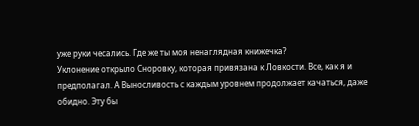уже руки чесались. Где же ты моя ненаглядная книжечка?
Уклонение открыло Сноровку, которая привязана к Ловкости. Все, как я и предполагал. А Выносливость с каждым уровнем продолжает качаться, даже обидно. Эту бы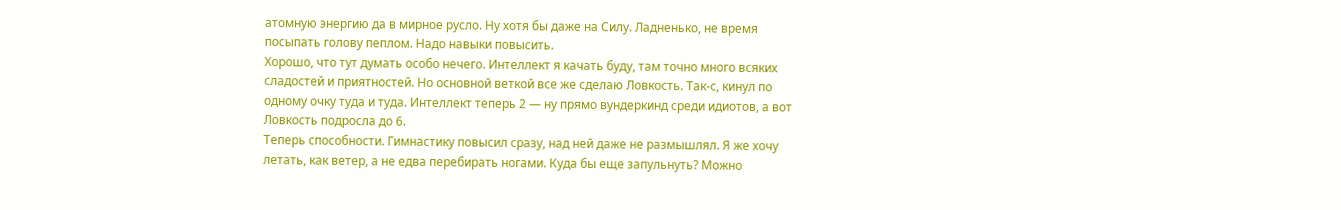атомную энергию да в мирное русло. Ну хотя бы даже на Силу. Ладненько, не время посыпать голову пеплом. Надо навыки повысить.
Хорошо, что тут думать особо нечего. Интеллект я качать буду, там точно много всяких сладостей и приятностей. Но основной веткой все же сделаю Ловкость. Так-с, кинул по одному очку туда и туда. Интеллект теперь 2 — ну прямо вундеркинд среди идиотов, а вот Ловкость подросла до 6.
Теперь способности. Гимнастику повысил сразу, над ней даже не размышлял. Я же хочу летать, как ветер, а не едва перебирать ногами. Куда бы еще запульнуть? Можно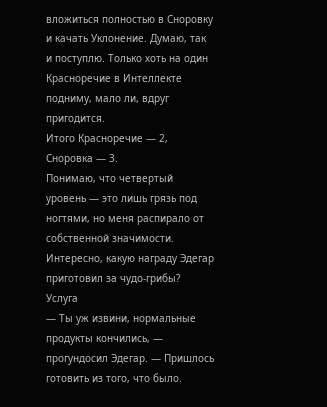вложиться полностью в Сноровку и качать Уклонение. Думаю, так и поступлю. Только хоть на один Красноречие в Интеллекте подниму, мало ли, вдруг пригодится.
Итого Красноречие — 2, Сноровка — 3.
Понимаю, что четвертый уровень — это лишь грязь под ногтями, но меня распирало от собственной значимости. Интересно, какую награду Эдегар приготовил за чудо-грибы?
Услуга
— Ты уж извини, нормальные продукты кончились, — прогундосил Эдегар. — Пришлось готовить из того, что было.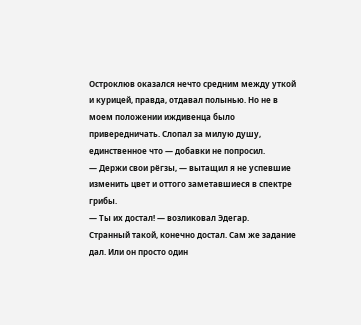Остроклюв оказался нечто средним между уткой и курицей, правда, отдавал полынью. Но не в моем положении иждивенца было привередничать. Слопал за милую душу, единственное что — добавки не попросил.
— Держи свои рёгзы, — вытащил я не успевшие изменить цвет и оттого заметавшиеся в спектре грибы.
— Ты их достал! — возликовал Эдегар.
Странный такой, конечно достал. Сам же задание дал. Или он просто один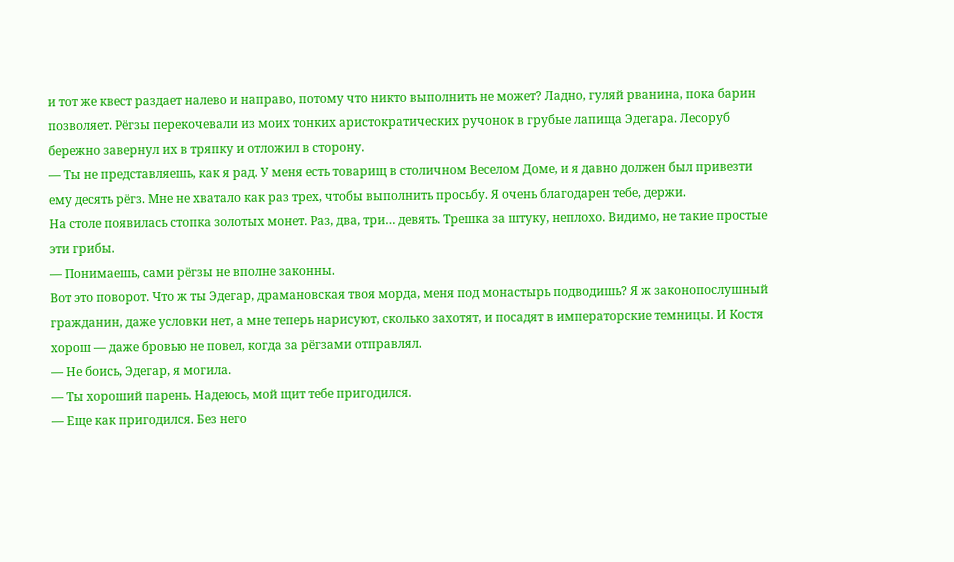и тот же квест раздает налево и направо, потому что никто выполнить не может? Ладно, гуляй рванина, пока барин позволяет. Рёгзы перекочевали из моих тонких аристократических ручонок в грубые лапища Эдегара. Лесоруб бережно завернул их в тряпку и отложил в сторону.
— Ты не представляешь, как я рад. У меня есть товарищ в столичном Веселом Доме, и я давно должен был привезти ему десять рёгз. Мне не хватало как раз трех, чтобы выполнить просьбу. Я очень благодарен тебе, держи.
На столе появилась стопка золотых монет. Раз, два, три… девять. Трешка за штуку, неплохо. Видимо, не такие простые эти грибы.
— Понимаешь, сами рёгзы не вполне законны.
Вот это поворот. Что ж ты Эдегар, драмановская твоя морда, меня под монастырь подводишь? Я ж законопослушный гражданин, даже условки нет, а мне теперь нарисуют, сколько захотят, и посадят в императорские темницы. И Костя хорош — даже бровью не повел, когда за рёгзами отправлял.
— Не боись, Эдегар, я могила.
— Ты хороший парень. Надеюсь, мой щит тебе пригодился.
— Еще как пригодился. Без него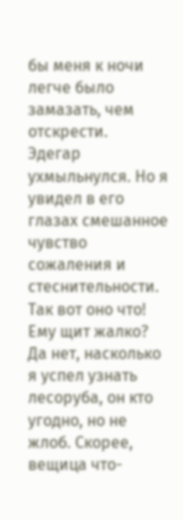бы меня к ночи легче было замазать, чем отскрести.
Эдегар ухмыльнулся. Но я увидел в его глазах смешанное чувство сожаления и стеснительности. Так вот оно что! Ему щит жалко? Да нет, насколько я успел узнать лесоруба, он кто угодно, но не жлоб. Скорее, вещица что-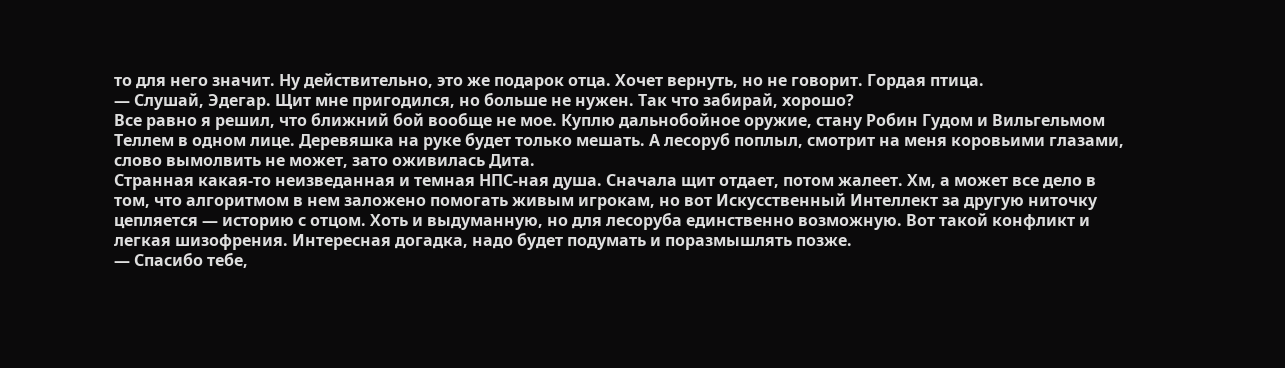то для него значит. Ну действительно, это же подарок отца. Хочет вернуть, но не говорит. Гордая птица.
— Слушай, Эдегар. Щит мне пригодился, но больше не нужен. Так что забирай, хорошо?
Все равно я решил, что ближний бой вообще не мое. Куплю дальнобойное оружие, стану Робин Гудом и Вильгельмом Теллем в одном лице. Деревяшка на руке будет только мешать. А лесоруб поплыл, смотрит на меня коровьими глазами, слово вымолвить не может, зато оживилась Дита.
Странная какая-то неизведанная и темная НПС-ная душа. Сначала щит отдает, потом жалеет. Хм, а может все дело в том, что алгоритмом в нем заложено помогать живым игрокам, но вот Искусственный Интеллект за другую ниточку цепляется — историю с отцом. Хоть и выдуманную, но для лесоруба единственно возможную. Вот такой конфликт и легкая шизофрения. Интересная догадка, надо будет подумать и поразмышлять позже.
— Спасибо тебе,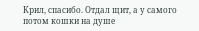Крил, спасибо. Отдал щит, а у самого потом кошки на душе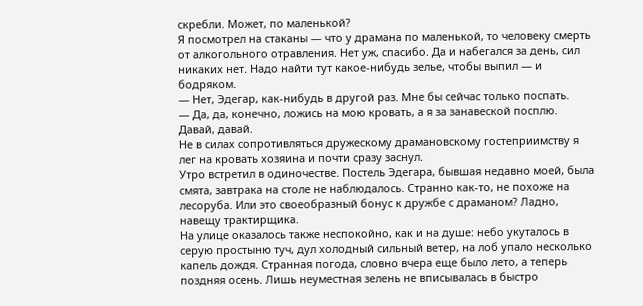скребли. Может, по маленькой?
Я посмотрел на стаканы — что у драмана по маленькой, то человеку смерть от алкогольного отравления. Нет уж, спасибо. Да и набегался за день, сил никаких нет. Надо найти тут какое-нибудь зелье, чтобы выпил — и бодряком.
— Нет, Эдегар, как-нибудь в другой раз. Мне бы сейчас только поспать.
— Да, да, конечно, ложись на мою кровать, а я за занавеской посплю. Давай, давай.
Не в силах сопротивляться дружескому драмановскому гостеприимству я лег на кровать хозяина и почти сразу заснул.
Утро встретил в одиночестве. Постель Эдегара, бывшая недавно моей, была смята, завтрака на столе не наблюдалось. Странно как-то, не похоже на лесоруба. Или это своеобразный бонус к дружбе с драманом? Ладно, навещу трактирщика.
На улице оказалось также неспокойно, как и на душе: небо укуталось в серую простыню туч, дул холодный сильный ветер, на лоб упало несколько капель дождя. Странная погода, словно вчера еще было лето, а теперь поздняя осень. Лишь неуместная зелень не вписывалась в быстро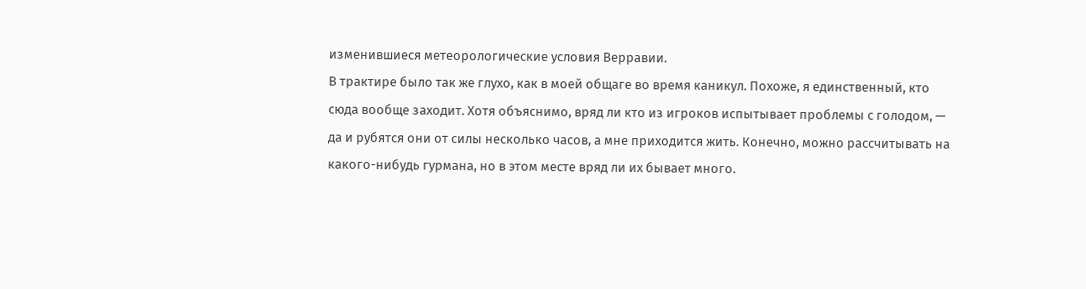изменившиеся метеорологические условия Верравии.
В трактире было так же глухо, как в моей общаге во время каникул. Похоже, я единственный, кто сюда вообще заходит. Хотя объяснимо, вряд ли кто из игроков испытывает проблемы с голодом, — да и рубятся они от силы несколько часов, а мне приходится жить. Конечно, можно рассчитывать на какого-нибудь гурмана, но в этом месте вряд ли их бывает много.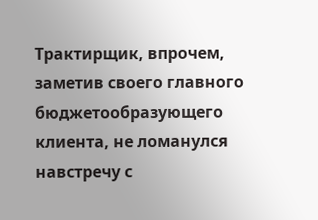Трактирщик, впрочем, заметив своего главного бюджетообразующего клиента, не ломанулся навстречу с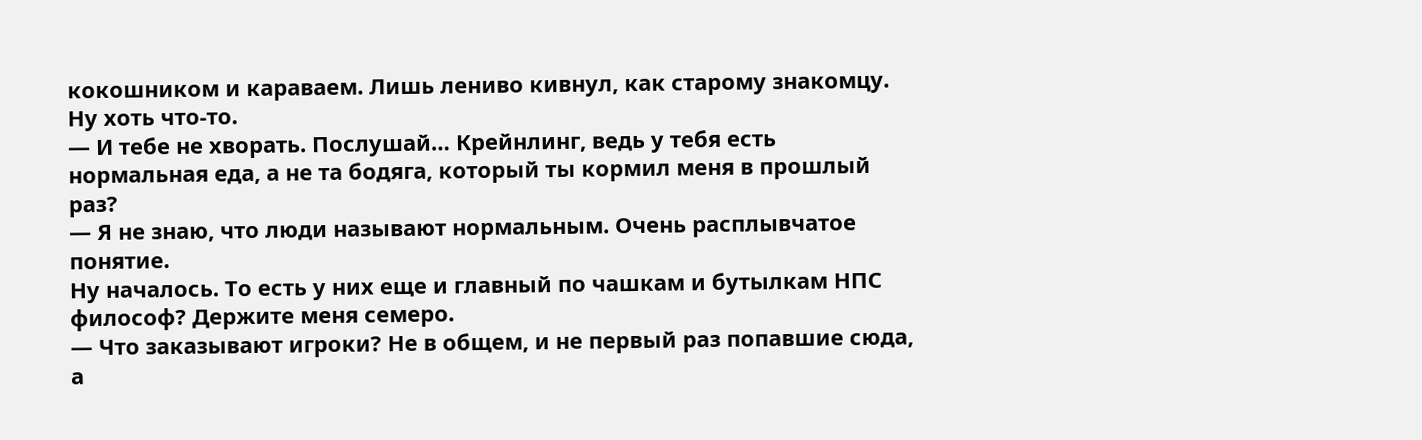кокошником и караваем. Лишь лениво кивнул, как старому знакомцу. Ну хоть что-то.
— И тебе не хворать. Послушай… Крейнлинг, ведь у тебя есть нормальная еда, а не та бодяга, который ты кормил меня в прошлый раз?
— Я не знаю, что люди называют нормальным. Очень расплывчатое понятие.
Ну началось. То есть у них еще и главный по чашкам и бутылкам НПС философ? Держите меня семеро.
— Что заказывают игроки? Не в общем, и не первый раз попавшие сюда, а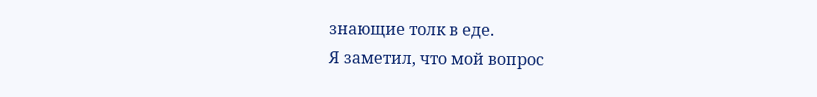знающие толк в еде.
Я заметил, что мой вопрос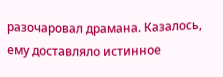разочаровал драмана. Казалось, ему доставляло истинное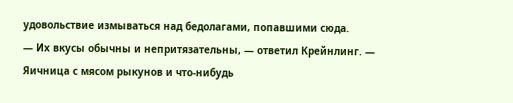удовольствие измываться над бедолагами, попавшими сюда.
— Их вкусы обычны и непритязательны, — ответил Крейнлинг. — Яичница с мясом рыкунов и что-нибудь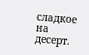сладкое на десерт.